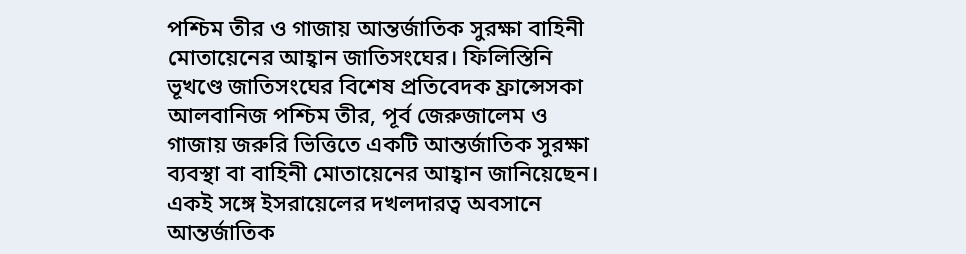পশ্চিম তীর ও গাজায় আন্তর্জাতিক সুরক্ষা বাহিনী মোতায়েনের আহ্বান জাতিসংঘের। ফিলিস্তিনি ভূখণ্ডে জাতিসংঘের বিশেষ প্রতিবেদক ফ্রান্সেসকা আলবানিজ পশ্চিম তীর, পূর্ব জেরুজালেম ও গাজায় জরুরি ভিত্তিতে একটি আন্তর্জাতিক সুরক্ষা ব্যবস্থা বা বাহিনী মোতায়েনের আহ্বান জানিয়েছেন। একই সঙ্গে ইসরায়েলের দখলদারত্ব অবসানে আন্তর্জাতিক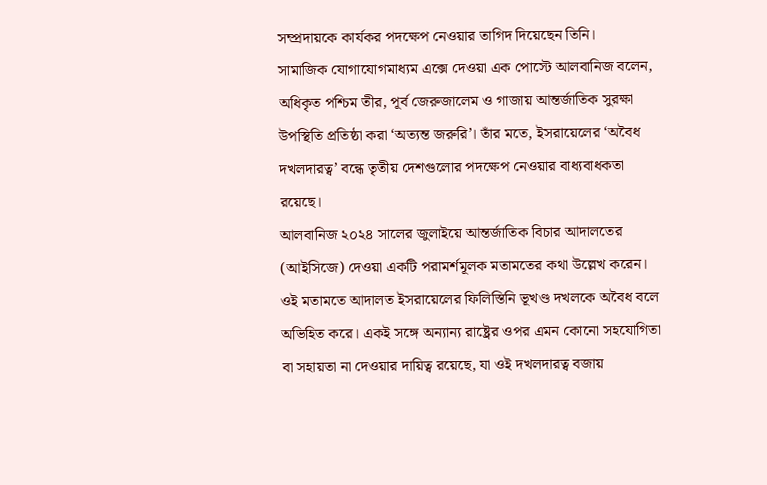সম্প্রদায়কে কার্যকর পদক্ষেপ নেওয়ার তাগিদ দিয়েছেন তিনি।
সামাজিক যোগাযোগমাধ্যম এক্সে দেওয়া এক পোস্টে আলবানিজ বলেন, অধিকৃত পশ্চিম তীর, পূর্ব জেরুজালেম ও গাজায় আন্তর্জাতিক সুরক্ষা উপস্থিতি প্রতিষ্ঠা করা ‘অত্যন্ত জরুরি’। তাঁর মতে, ইসরায়েলের ‘অবৈধ দখলদারত্ব’ বন্ধে তৃতীয় দেশগুলোর পদক্ষেপ নেওয়ার বাধ্যবাধকতা রয়েছে।
আলবানিজ ২০২৪ সালের জুলাইয়ে আন্তর্জাতিক বিচার আদালতের (আইসিজে) দেওয়া একটি পরামর্শমূলক মতামতের কথা উল্লেখ করেন। ওই মতামতে আদালত ইসরায়েলের ফিলিস্তিনি ভূখণ্ড দখলকে অবৈধ বলে অভিহিত করে। একই সঙ্গে অন্যান্য রাষ্ট্রের ওপর এমন কোনো সহযোগিতা বা সহায়তা না দেওয়ার দায়িত্ব রয়েছে, যা ওই দখলদারত্ব বজায়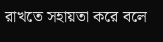রাখতে সহায়তা করে বলে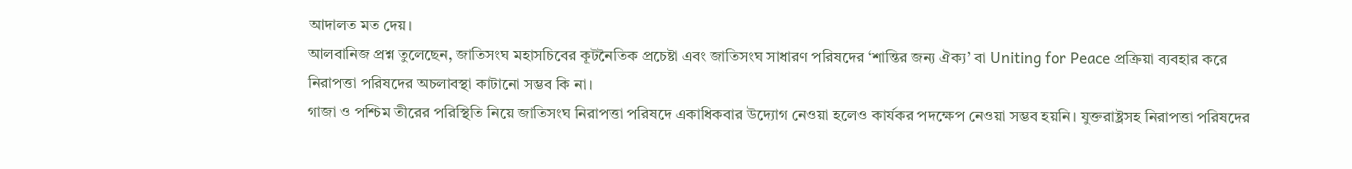আদালত মত দেয়।
আলবানিজ প্রশ্ন তুলেছেন, জাতিসংঘ মহাসচিবের কূটনৈতিক প্রচেষ্টা এবং জাতিসংঘ সাধারণ পরিষদের ‘শান্তির জন্য ঐক্য’ বা Uniting for Peace প্রক্রিয়া ব্যবহার করে নিরাপত্তা পরিষদের অচলাবস্থা কাটানো সম্ভব কি না।
গাজা ও পশ্চিম তীরের পরিস্থিতি নিয়ে জাতিসংঘ নিরাপত্তা পরিষদে একাধিকবার উদ্যোগ নেওয়া হলেও কার্যকর পদক্ষেপ নেওয়া সম্ভব হয়নি। যুক্তরাষ্ট্রসহ নিরাপত্তা পরিষদের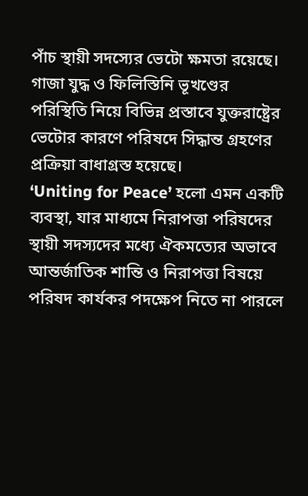পাঁচ স্থায়ী সদস্যের ভেটো ক্ষমতা রয়েছে। গাজা যুদ্ধ ও ফিলিস্তিনি ভূখণ্ডের পরিস্থিতি নিয়ে বিভিন্ন প্রস্তাবে যুক্তরাষ্ট্রের ভেটোর কারণে পরিষদে সিদ্ধান্ত গ্রহণের প্রক্রিয়া বাধাগ্রস্ত হয়েছে।
‘Uniting for Peace’ হলো এমন একটি ব্যবস্থা, যার মাধ্যমে নিরাপত্তা পরিষদের স্থায়ী সদস্যদের মধ্যে ঐকমত্যের অভাবে আন্তর্জাতিক শান্তি ও নিরাপত্তা বিষয়ে পরিষদ কার্যকর পদক্ষেপ নিতে না পারলে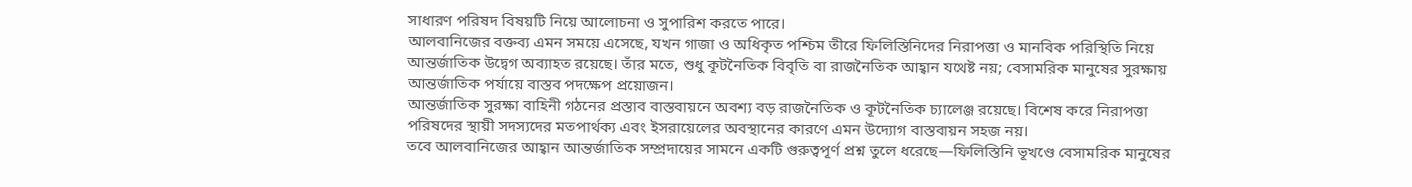সাধারণ পরিষদ বিষয়টি নিয়ে আলোচনা ও সুপারিশ করতে পারে।
আলবানিজের বক্তব্য এমন সময়ে এসেছে, যখন গাজা ও অধিকৃত পশ্চিম তীরে ফিলিস্তিনিদের নিরাপত্তা ও মানবিক পরিস্থিতি নিয়ে আন্তর্জাতিক উদ্বেগ অব্যাহত রয়েছে। তাঁর মতে, শুধু কূটনৈতিক বিবৃতি বা রাজনৈতিক আহ্বান যথেষ্ট নয়; বেসামরিক মানুষের সুরক্ষায় আন্তর্জাতিক পর্যায়ে বাস্তব পদক্ষেপ প্রয়োজন।
আন্তর্জাতিক সুরক্ষা বাহিনী গঠনের প্রস্তাব বাস্তবায়নে অবশ্য বড় রাজনৈতিক ও কূটনৈতিক চ্যালেঞ্জ রয়েছে। বিশেষ করে নিরাপত্তা পরিষদের স্থায়ী সদস্যদের মতপার্থক্য এবং ইসরায়েলের অবস্থানের কারণে এমন উদ্যোগ বাস্তবায়ন সহজ নয়।
তবে আলবানিজের আহ্বান আন্তর্জাতিক সম্প্রদায়ের সামনে একটি গুরুত্বপূর্ণ প্রশ্ন তুলে ধরেছে—ফিলিস্তিনি ভূখণ্ডে বেসামরিক মানুষের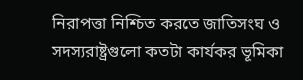নিরাপত্তা নিশ্চিত করতে জাতিসংঘ ও সদস্যরাষ্ট্রগুলো কতটা কার্যকর ভূমিকা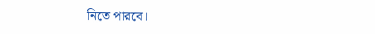নিতে পারবে।